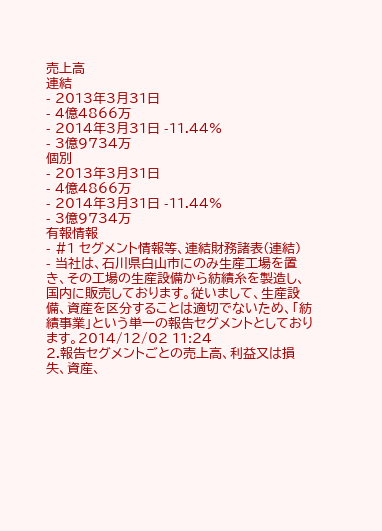売上高
連結
- 2013年3月31日
- 4億4866万
- 2014年3月31日 -11.44%
- 3億9734万
個別
- 2013年3月31日
- 4億4866万
- 2014年3月31日 -11.44%
- 3億9734万
有報情報
- #1 セグメント情報等、連結財務諸表(連結)
- 当社は、石川県白山市にのみ生産工場を置き、その工場の生産設備から紡績糸を製造し、国内に販売しております。従いまして、生産設備、資産を区分することは適切でないため、「紡績事業」という単一の報告セグメントとしております。2014/12/02 11:24
2.報告セグメントごとの売上高、利益又は損失、資産、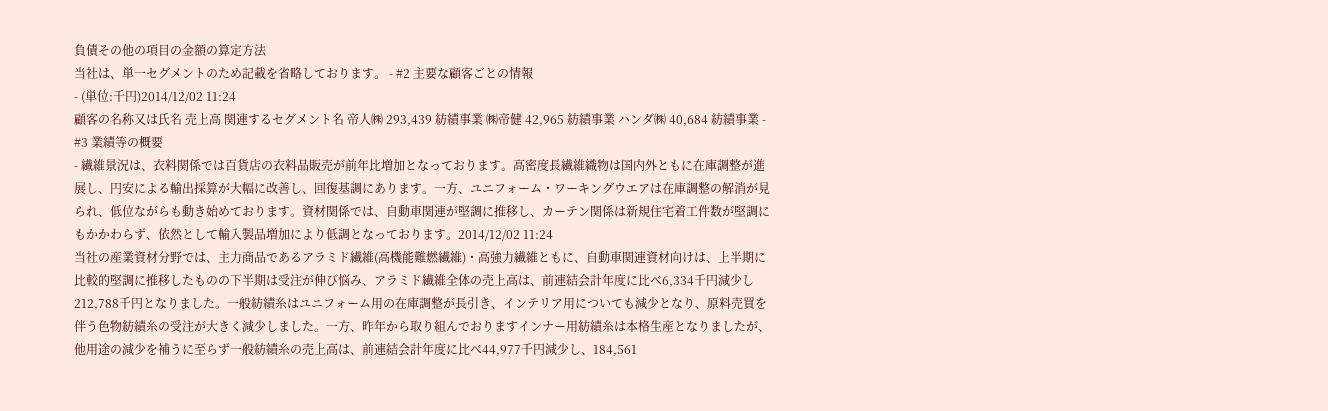負債その他の項目の金額の算定方法
当社は、単一セグメントのため記載を省略しております。 - #2 主要な顧客ごとの情報
- (単位:千円)2014/12/02 11:24
顧客の名称又は氏名 売上高 関連するセグメント名 帝人㈱ 293,439 紡績事業 ㈱帝健 42,965 紡績事業 ハンダ㈱ 40,684 紡績事業 - #3 業績等の概要
- 繊維景況は、衣料関係では百貨店の衣料品販売が前年比増加となっております。高密度長繊維織物は国内外ともに在庫調整が進展し、円安による輸出採算が大幅に改善し、回復基調にあります。一方、ユニフォーム・ワーキングウエアは在庫調整の解消が見られ、低位ながらも動き始めております。資材関係では、自動車関連が堅調に推移し、カーテン関係は新規住宅着工件数が堅調にもかかわらず、依然として輸入製品増加により低調となっております。2014/12/02 11:24
当社の産業資材分野では、主力商品であるアラミド繊維(高機能難燃繊維)・高強力繊維ともに、自動車関連資材向けは、上半期に比較的堅調に推移したものの下半期は受注が伸び悩み、アラミド繊維全体の売上高は、前連結会計年度に比べ6,334千円減少し212,788千円となりました。一般紡績糸はユニフォーム用の在庫調整が長引き、インテリア用についても減少となり、原料売買を伴う色物紡績糸の受注が大きく減少しました。一方、昨年から取り組んでおりますインナー用紡績糸は本格生産となりましたが、他用途の減少を補うに至らず一般紡績糸の売上高は、前連結会計年度に比べ44,977千円減少し、184,561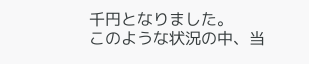千円となりました。
このような状況の中、当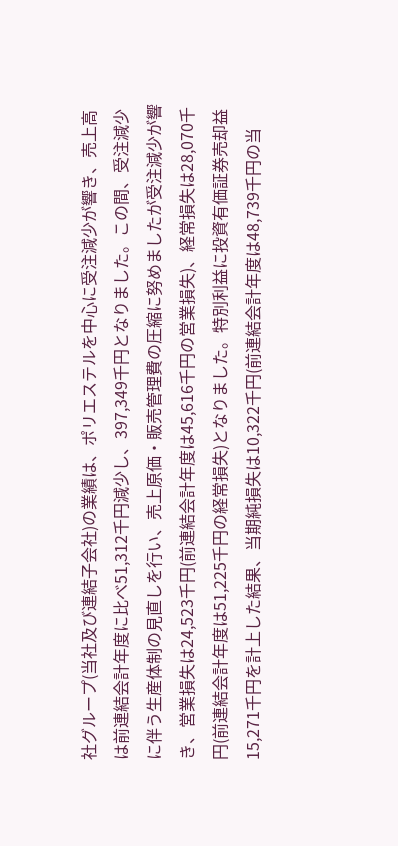社グループ(当社及び連結子会社)の業績は、ポリエステルを中心に受注減少が響き、売上高は前連結会計年度に比べ51,312千円減少し、397,349千円となりました。この間、受注減少に伴う生産体制の見直しを行い、売上原価・販売管理費の圧縮に努めましたが受注減少が響き、営業損失は24,523千円(前連結会計年度は45,616千円の営業損失)、経常損失は28,070千円(前連結会計年度は51,225千円の経常損失)となりました。特別利益に投資有価証券売却益15,271千円を計上した結果、当期純損失は10,322千円(前連結会計年度は48,739千円の当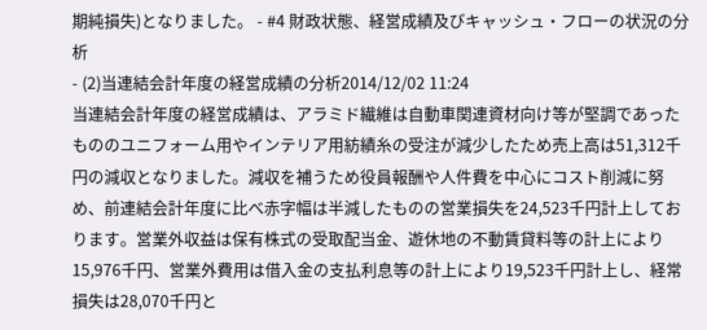期純損失)となりました。 - #4 財政状態、経営成績及びキャッシュ・フローの状況の分析
- (2)当連結会計年度の経営成績の分析2014/12/02 11:24
当連結会計年度の経営成績は、アラミド繊維は自動車関連資材向け等が堅調であったもののユニフォーム用やインテリア用紡績糸の受注が減少したため売上高は51,312千円の減収となりました。減収を補うため役員報酬や人件費を中心にコスト削減に努め、前連結会計年度に比べ赤字幅は半減したものの営業損失を24,523千円計上しております。営業外収益は保有株式の受取配当金、遊休地の不動賃貸料等の計上により15,976千円、営業外費用は借入金の支払利息等の計上により19,523千円計上し、経常損失は28,070千円と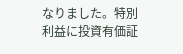なりました。特別利益に投資有価証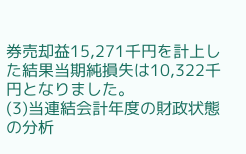券売却益15,271千円を計上した結果当期純損失は10,322千円となりました。
(3)当連結会計年度の財政状態の分析